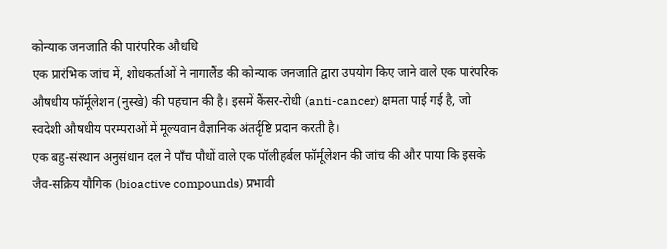कोन्याक जनजाति की पारंपरिक औधधि
एक प्रारंभिक जांच में, शोधकर्ताओं ने नागालैंड की कोन्याक जनजाति द्वारा उपयोग किए जाने वाले एक पारंपरिक औषधीय फॉर्मूलेशन (नुस्खे) की पहचान की है। इसमें कैंसर-रोधी (anti-cancer) क्षमता पाई गई है, जो स्वदेशी औषधीय परम्पराओं में मूल्यवान वैज्ञानिक अंतर्दृष्टि प्रदान करती है।
एक बहु-संस्थान अनुसंधान दल ने पाँच पौधों वाले एक पॉलीहर्बल फॉर्मूलेशन की जांच की और पाया कि इसके जैव-सक्रिय यौगिक (bioactive compounds) प्रभावी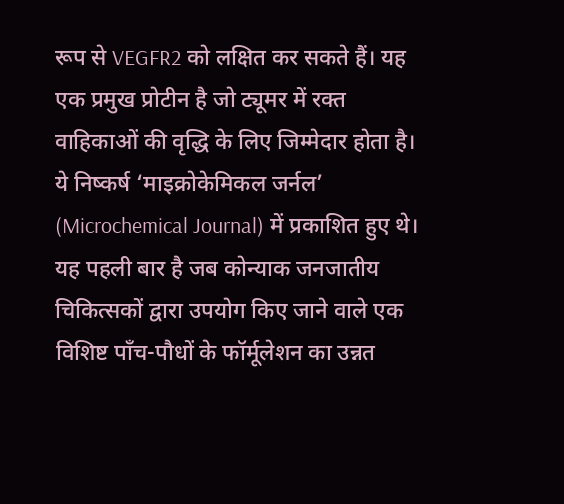रूप से VEGFR2 को लक्षित कर सकते हैं। यह एक प्रमुख प्रोटीन है जो ट्यूमर में रक्त वाहिकाओं की वृद्धि के लिए जिम्मेदार होता है।
ये निष्कर्ष ‘माइक्रोकेमिकल जर्नल’ (Microchemical Journal) में प्रकाशित हुए थे। यह पहली बार है जब कोन्याक जनजातीय चिकित्सकों द्वारा उपयोग किए जाने वाले एक विशिष्ट पाँच-पौधों के फॉर्मूलेशन का उन्नत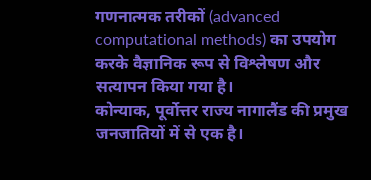गणनात्मक तरीकों (advanced computational methods) का उपयोग करके वैज्ञानिक रूप से विश्लेषण और सत्यापन किया गया है।
कोन्याक, पूर्वोत्तर राज्य नागालैंड की प्रमुख जनजातियों में से एक है।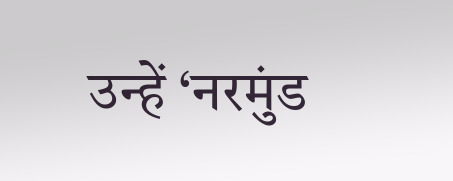उन्हें ‘नरमुंड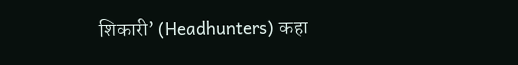शिकारी’ (Headhunters) कहा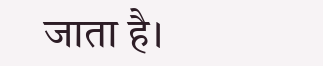जाता है।